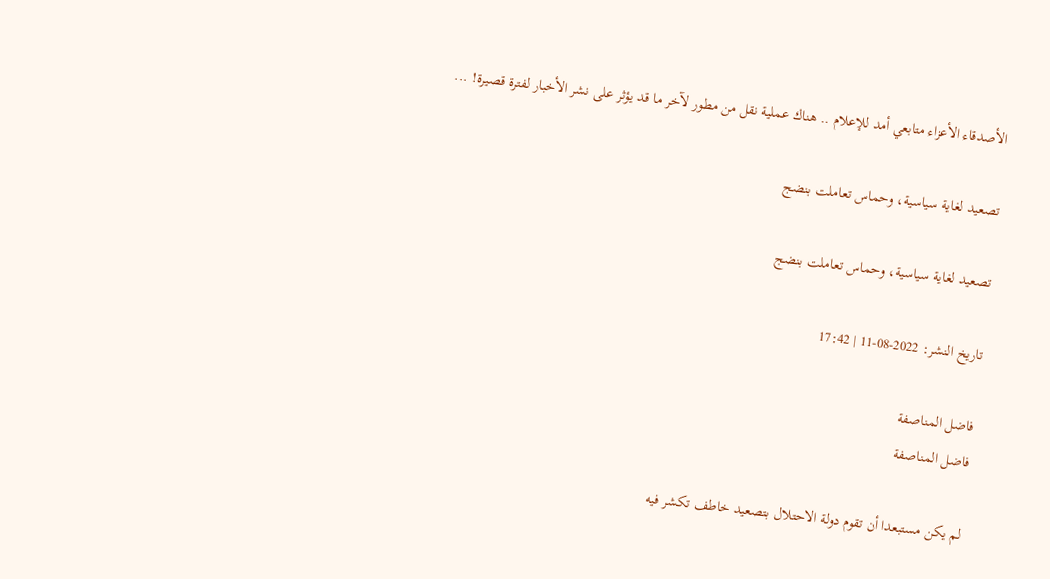الأصدقاء الأعزاء متابعي أمد للإعلام .. هناك عملية نقل من مطور لآخر ما قد يؤثر على نشر الأخبار لفترة قصيرة! ...

تصعيد لغاية سياسية، وحماس تعاملت بنضج

تصعيد لغاية سياسية، وحماس تعاملت بنضج

تاريخ النشر: 2022-08-11 | 17:42

فاضل المناصفة
فاضل المناصفة

لم يكن مستبعدا أن تقوم دولة الاحتلال بتصعيد خاطف تكشر فيه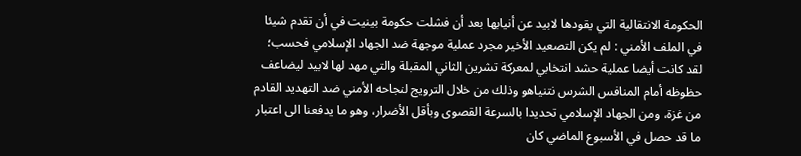الحكومة الانتقالية التي يقودها لابيد عن أنيابها بعد أن فشلت حكومة بينيت في أن تقدم شيئا في الملف الأمني : لم يكن التصعيد الأخير مجرد عملية موجهة ضد الجهاد الإسلامي فحسب؛ لقد كانت أيضا عملية حشد انتخابي لمعركة تشرين الثاني المقبلة والتي مهد لها لابيد ليضاعف حظوظه أمام المنافس الشرس نتنياهو وذلك من خلال الترويج لنجاحه الأمني ضد التهديد القادم من غزة، ومن الجهاد الإسلامي تحديدا بالسرعة القصوى وبأقل الأضرار، وهو ما يدفعنا الى اعتبار ما قد حصل في الأسبوع الماضي كان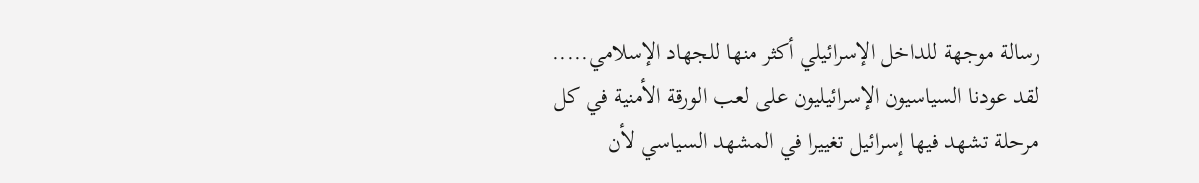رسالة موجهة للداخل الإسرائيلي أكثر منها للجهاد الإسلامي..... لقد عودنا السياسيون الإسرائيليون على لعب الورقة الأمنية في كل مرحلة تشهد فيها إسرائيل تغييرا في المشهد السياسي لأن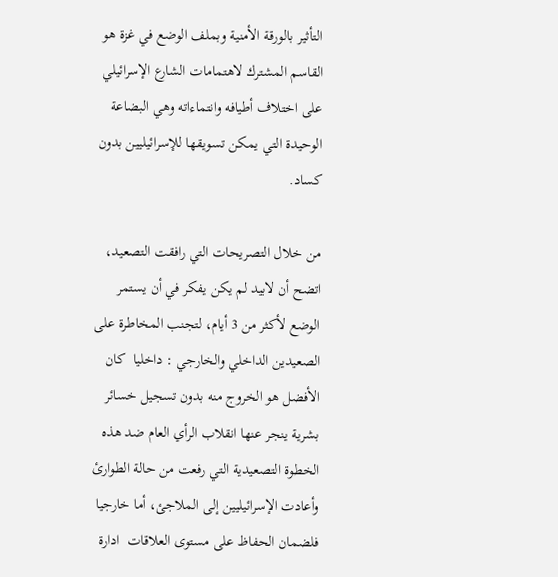التأثير بالورقة الأمنية وبملف الوضع في غزة هو القاسم المشترك لاهتمامات الشارع الإسرائيلي على اختلاف أطيافه وانتماءاته وهي البضاعة الوحيدة التي يمكن تسويقها للإسرائيليين بدون كساد.

من خلال التصريحات التي رافقت التصعيد، اتضح أن لابيد لم يكن يفكر في أن يستمر الوضع لأكثر من 3 أيام، لتجنب المخاطرة على الصعيدين الداخلي والخارجي : داخليا  كان الأفضل هو الخروج منه بدون تسجيل خسائر بشرية ينجر عنها انقلاب الرأي العام ضد هذه الخطوة التصعيدية التي رفعت من حالة الطوارئ وأعادت الإسرائيليين إلى الملاجئ، أما خارجيا فلضمان الحفاظ على مستوى العلاقات  ادارة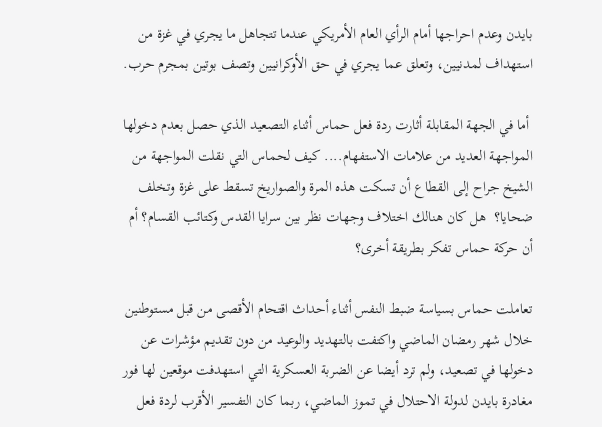بايدن وعدم احراجها أمام الرأي العام الأمريكي عندما تتجاهل ما يجري في غزة من استهداف لمدنيين، وتعلق عما يجري في حق الأوكرانيين وتصف بوتين بمجرم حرب.

 أما في الجهة المقابلة أثارت ردة فعل حماس أثناء التصعيد الذي حصل بعدم دخولها المواجهة العديد من علامات الاستفهام.... كيف لحماس التي نقلت المواجهة من الشيخ جراح إلى القطاع أن تسكت هذه المرة والصواريخ تسقط على غزة وتخلف ضحايا؟  هل كان هنالك اختلاف وجهات نظر بين سرايا القدس وكتائب القسام؟ أم أن حركة حماس تفكر بطريقة أخرى؟

تعاملت حماس بسياسة ضبط النفس أثناء أحداث اقتحام الأقصى من قبل مستوطنين خلال شهر رمضان الماضي واكتفت بالتهديد والوعيد من دون تقديم مؤشرات عن دخولها في تصعيد، ولم ترد أيضا عن الضربة العسكرية التي استهدفت موقعين لها فور مغادرة بايدن لدولة الاحتلال في تموز الماضي، ربما كان التفسير الأقرب لردة فعل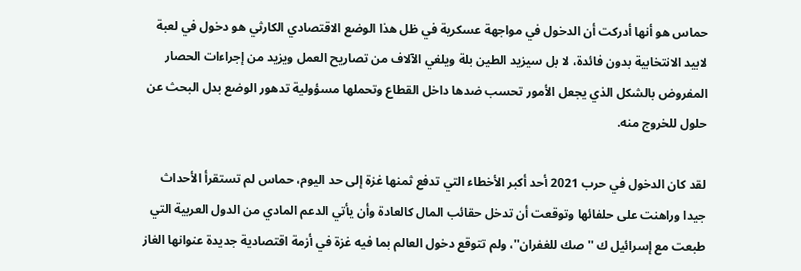حماس هو أنها أدركت أن الدخول في مواجهة عسكرية في ظل هذا الوضع الاقتصادي الكارثي هو دخول في لعبة لابيد الانتخابية بدون فائدة، لا بل سيزيد الطين بلة ويلغي الآلاف من تصاريح العمل ويزيد من إجراءات الحصار المفروض بالشكل الذي يجعل الأمور تحسب ضدها داخل القطاع وتحملها مسؤولية تدهور الوضع بدل البحث عن حلول للخروج منه.

لقد كان الدخول في حرب 2021 أحد أكبر الأخطاء التي تدفع ثمنها غزة إلى حد اليوم، حماس لم تستقرأ الأحداث جيدا وراهنت على حلفائها وتوقعت أن تدخل حقائب المال كالعادة وأن يأتي الدعم المادي من الدول العربية التي طبعت مع إسرائيل ك '' صك للغفران''، ولم تتوقع دخول العالم بما فيه غزة في أزمة اقتصادية جديدة عنوانها الغاز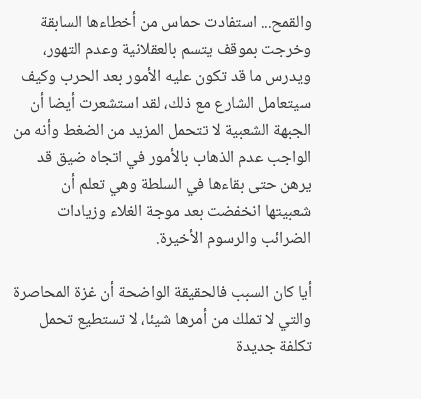والقمح... استفادت حماس من أخطاءها السابقة وخرجت بموقف يتسم بالعقلانية وعدم التهور، ويدرس ما قد تكون عليه الأمور بعد الحرب وكيف سيتعامل الشارع مع ذلك، لقد استشعرت أيضا أن الجبهة الشعبية لا تتحمل المزيد من الضغط وأنه من الواجب عدم الذهاب بالأمور في اتجاه ضيق قد يرهن حتى بقاءها في السلطة وهي تعلم أن شعبيتها انخفضت بعد موجة الغلاء وزيادات الضرائب والرسوم الأخيرة.

أيا كان السبب فالحقيقة الواضحة أن غزة المحاصرة والتي لا تملك من أمرها شيئا، لا تستطيع تحمل تكلفة جديدة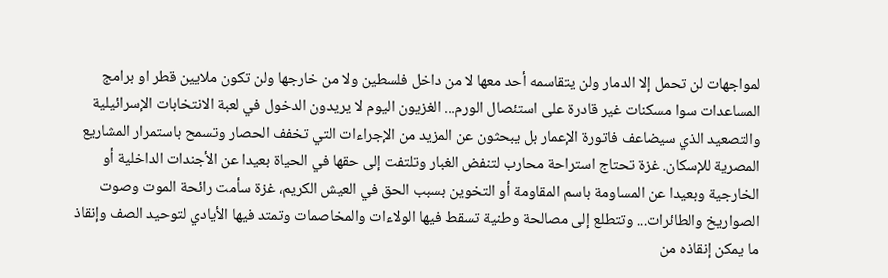لمواجهات لن تحمل إلا الدمار ولن يتقاسمه أحد معها لا من داخل فلسطين ولا من خارجها ولن تكون ملايين قطر او برامج المساعدات سوا مسكنات غير قادرة على استئصال الورم... الغزيون اليوم لا يريدون الدخول في لعبة الانتخابات الإسرائيلية والتصعيد الذي سيضاعف فاتورة الإعمار بل يبحثون عن المزيد من الإجراءات التي تخفف الحصار وتسمح باستمرار المشاريع المصرية للإسكان. غزة تحتاج استراحة محارب لتنفض الغبار وتلتفت إلى حقها في الحياة بعيدا عن الأجندات الداخلية أو الخارجية وبعيدا عن المساومة باسم المقاومة أو التخوين بسبب الحق في العيش الكريم، غزة سأمت رائحة الموت وصوت الصواريخ والطائرات... وتتطلع إلى مصالحة وطنية تسقط فيها الولاءات والمخاصمات وتمتد فيها الأيادي لتوحيد الصف وإنقاذ ما يمكن إنقاذه من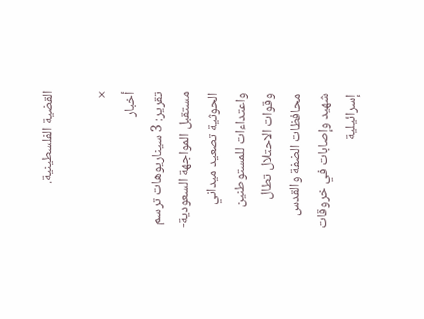القضية الفلسطينية.

×
أخبار
تقرير: 3 سيناريوهات ترسم مستقبل المواجهة السعودية-الحوثية تصعيد ميداني واعتداءات للمستوطنين وقوات الاحتلال تطال محافظات الضفة والقدس شهيد وإصابات في خروقات إسرائيلية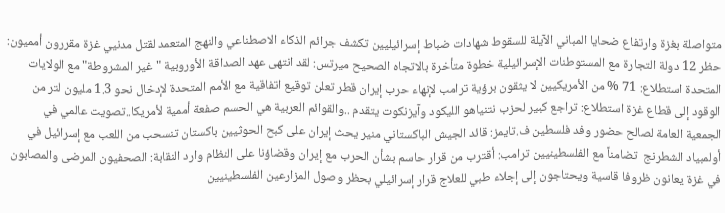متواصلة بغزة وارتفاع ضحايا المباني الآيلة للسقوط شهادات ضباط إسرائيليين تكشف جرائم الذكاء الاصطناعي والنهج المتعمد لقتل مدنيي غزة مقررون أمميون: حظر 12 دولة التجارة مع المستوطنات الإسرائيلية خطوة متأخرة بالاتجاه الصحيح ميرتس: لقد انتهى عهد الصداقة الأوروبية "غير المشروطة" مع الولايات المتحدة استطلاع: 71 % من الأمريكيين لا يثقون برؤية ترامب لإنهاء حرب إيران قطر تعلن توقيع اتفاقية مع الأمم المتحدة لإدخال نحو 1.3 مليون لتر من الوقود إلى قطاع غزة استطلاع: تراجع كبير لحزب نتنياهو الليكود وآيزنكوت يتقدم ..والقوائم العربية هي الحسم صفعة أممية لأمريكا..تصويت عالمي في الجمعية العامة لصالح حضور وفد فلسطين ف.تايمز: قائد الجيش الباكستاني منير يحث إيران على كبح الحوثيين باكستان تنسحب من اللعب مع إسرائيل في أولمبياد الشطرنج  تضامناً مع الفلسطينيين ترامب: أقترب من قرار حاسم بشأن الحرب مع إيران وقضاؤنا على النظام وارد النقابة: الصحفيون المرضى والمصابون في غزة يعانون ظروفا قاسية ويحتاجون إلى إجلاء طبي للعلاج قرار إسرائيلي بحظر وصول المزارعين الفلسطينيين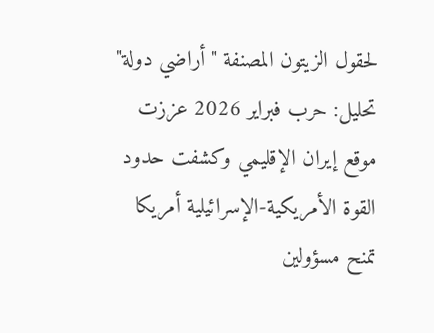لحقول الزيتون المصنفة "أراضي دولة" تحليل: حرب فبراير 2026 عززت موقع إيران الإقليمي وكشفت حدود القوة الأمريكية-الإسرائيلية أمريكا تمنح مسؤولين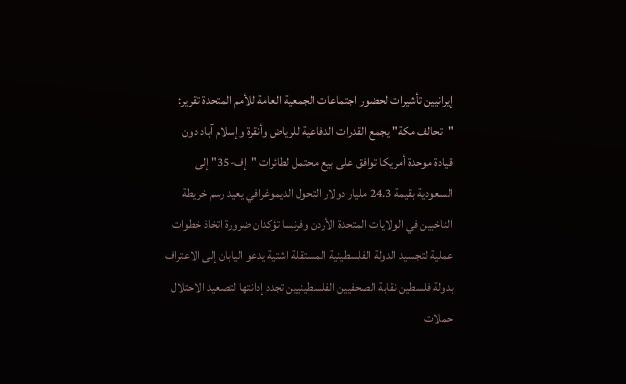إيرانيين تأشيرات لحضور اجتماعات الجمعية العامة للأمم المتحدة تقرير: "تحالف مكة" يجمع القدرات الدفاعية للرياض وأنقرة وإسلام آباد دون قيادة موحدة أمريكا توافق على بيع محتمل لطائرات "إف-35" إلى السعودية بقيمة 24.3 مليار دولار التحول الديموغرافي يعيد رسم خريطة الناخبين في الولايات المتحدة الأردن وفرنسا تؤكدان ضرورة اتخاذ خطوات عملية لتجسيد الدولة الفلسطينية المستقلة اشتية يدعو اليابان إلى الاعتراف بدولة فلسطين نقابة الصحفيين الفلسطينيين تجدد إدانتها لتصعيد الاحتلال حملات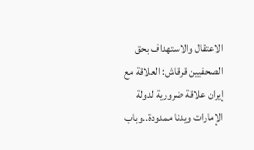الاعتقال والاستهداف بحق الصحفيين قرقاش: العلاقة مع إيران علاقة ضرورية لدولة الإمارات ويدنا ممدودة..وباب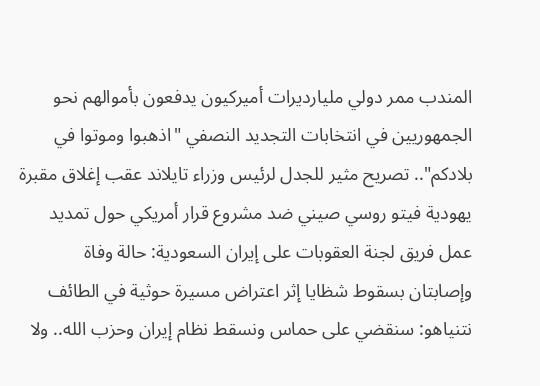المندب ممر دولي مليارديرات أميركيون يدفعون بأموالهم نحو الجمهوريين في انتخابات التجديد النصفي "اذهبوا وموتوا في بلادكم".. تصريح مثير للجدل لرئيس وزراء تايلاند عقب إغلاق مقبرة يهودية فيتو روسي صيني ضد مشروع قرار أمريكي حول تمديد عمل فريق لجنة العقوبات على إيران السعودية: حالة وفاة وإصابتان بسقوط شظايا إثر اعتراض مسيرة حوثية في الطائف نتنياهو: سنقضي على حماس ونسقط نظام إيران وحزب الله.. ولا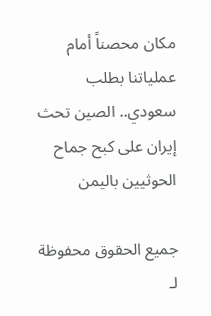مكان محصناً أمام عملياتنا بطلب سعودي.. الصين تحث إيران على كبح جماح الحوثيين باليمن

جميع الحقوق محفوظة لـ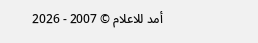أمد للاعلام © 2007 - 2026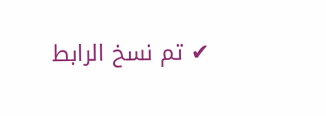✔ تم نسخ الرابط